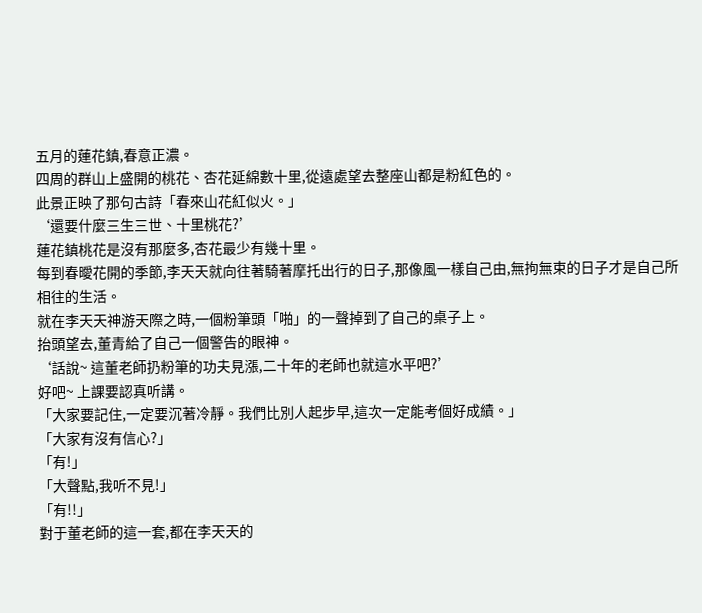五月的蓮花鎮,春意正濃。
四周的群山上盛開的桃花、杏花延綿數十里,從遠處望去整座山都是粉紅色的。
此景正映了那句古詩「春來山花紅似火。」
‘還要什麼三生三世、十里桃花?’
蓮花鎮桃花是沒有那麼多,杏花最少有幾十里。
每到春曖花開的季節,李天天就向往著騎著摩托出行的日子,那像風一樣自己由,無拘無束的日子才是自己所相往的生活。
就在李天天神游天際之時,一個粉筆頭「啪」的一聲掉到了自己的桌子上。
抬頭望去,董青給了自己一個警告的眼神。
‘話說~ 這董老師扔粉筆的功夫見漲,二十年的老師也就這水平吧?’
好吧~ 上課要認真听講。
「大家要記住,一定要沉著冷靜。我們比別人起步早,這次一定能考個好成績。」
「大家有沒有信心?」
「有!」
「大聲點,我听不見!」
「有!!」
對于董老師的這一套,都在李天天的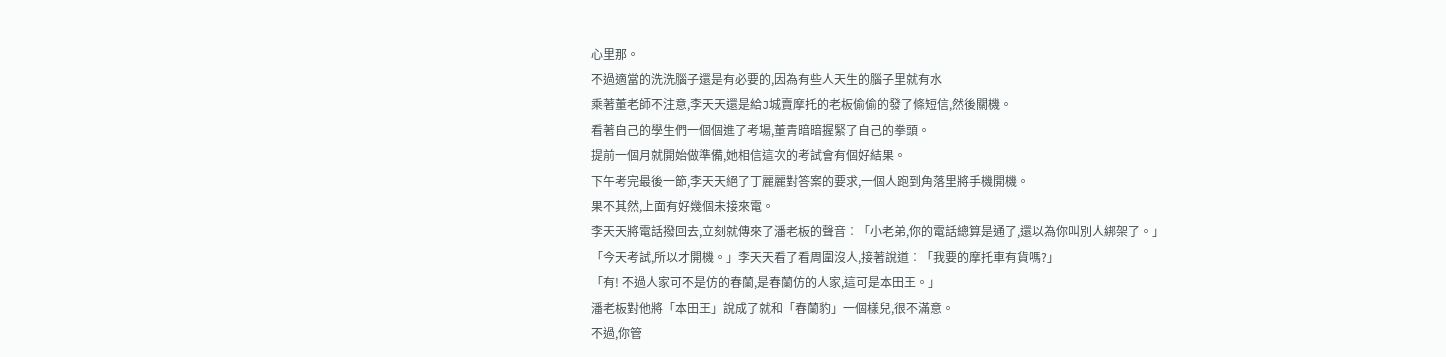心里那。
不過適當的洗洗腦子還是有必要的,因為有些人天生的腦子里就有水
乘著董老師不注意,李天天還是給J城賣摩托的老板偷偷的發了條短信,然後關機。
看著自己的學生們一個個進了考場,董青暗暗握緊了自己的拳頭。
提前一個月就開始做準備,她相信這次的考試會有個好結果。
下午考完最後一節,李天天絕了丁麗麗對答案的要求,一個人跑到角落里將手機開機。
果不其然,上面有好幾個未接來電。
李天天將電話撥回去,立刻就傳來了潘老板的聲音︰「小老弟,你的電話總算是通了,還以為你叫別人綁架了。」
「今天考試,所以才開機。」李天天看了看周圍沒人,接著說道︰「我要的摩托車有貨嗎?」
「有! 不過人家可不是仿的春蘭,是春蘭仿的人家,這可是本田王。」
潘老板對他將「本田王」說成了就和「春蘭豹」一個樣兒,很不滿意。
不過,你管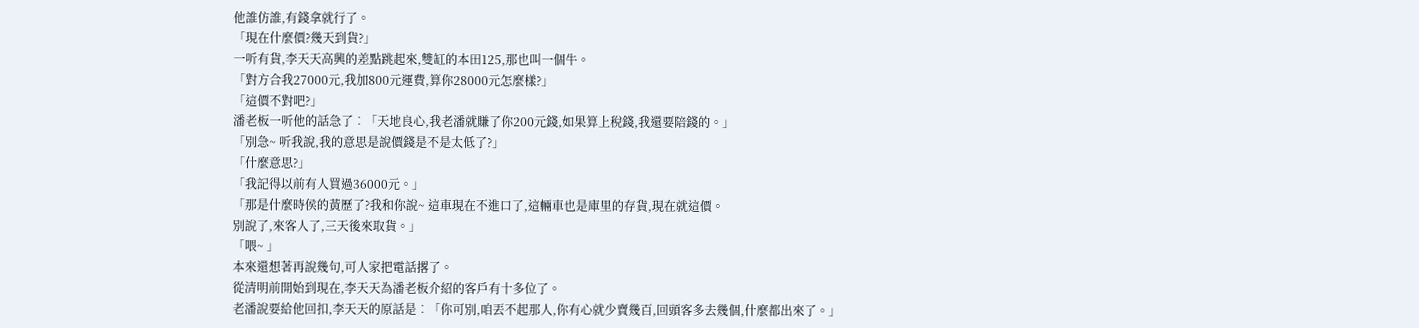他誰仿誰,有錢拿就行了。
「現在什麼價?幾天到貨?」
一听有貨,李天天高興的差點跳起來,雙缸的本田125,那也叫一個牛。
「對方合我27000元,我加800元運費,算你28000元怎麼樣?」
「這價不對吧?」
潘老板一听他的話急了︰「天地良心,我老潘就賺了你200元錢,如果算上稅錢,我還要陪錢的。」
「別急~ 听我說,我的意思是說價錢是不是太低了?」
「什麼意思?」
「我記得以前有人買過36000元。」
「那是什麼時侯的黃歷了?我和你說~ 這車現在不進口了,這輛車也是庫里的存貨,現在就這價。
別說了,來客人了,三天後來取貨。」
「喂~ 」
本來還想著再說幾句,可人家把電話撂了。
從清明前開始到現在,李天天為潘老板介紹的客戶有十多位了。
老潘說要給他回扣,李天天的原話是︰「你可別,咱丟不起那人,你有心就少賣幾百,回頭客多去幾個,什麼都出來了。」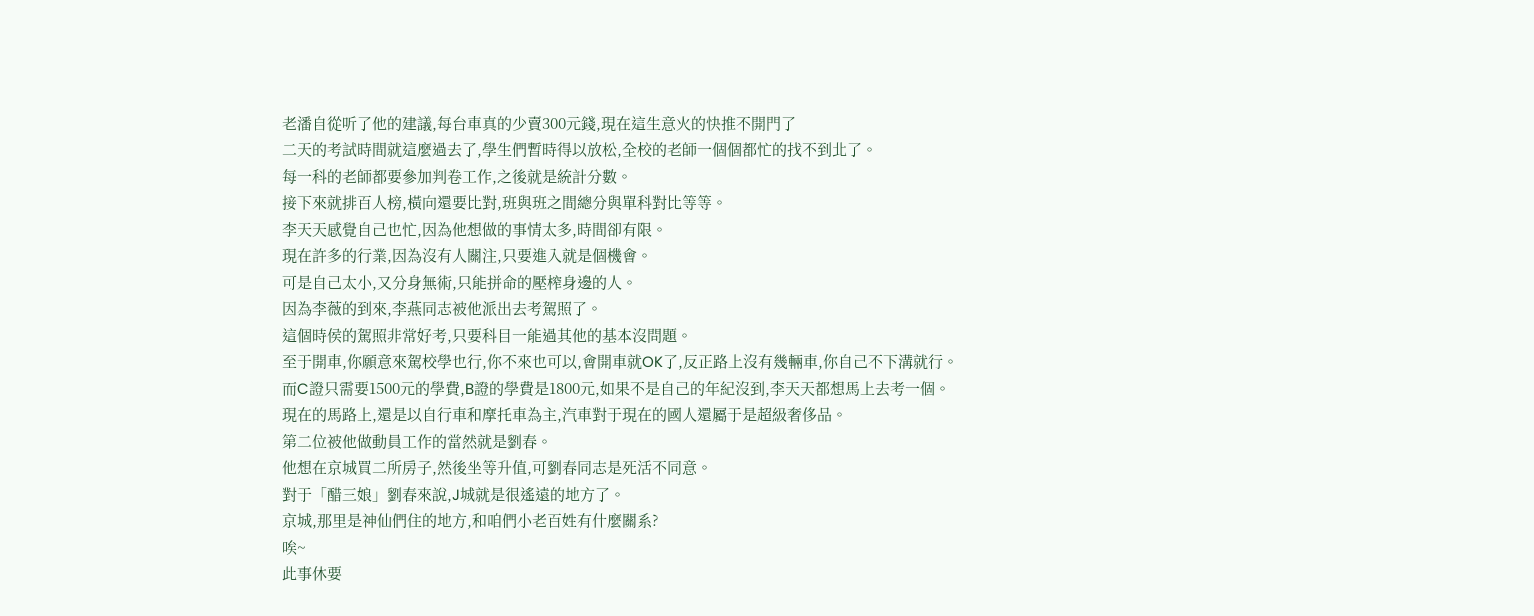老潘自從听了他的建議,每台車真的少賣300元錢,現在這生意火的快推不開門了
二天的考試時間就這麼過去了,學生們暫時得以放松,全校的老師一個個都忙的找不到北了。
每一科的老師都要參加判卷工作,之後就是統計分數。
接下來就排百人榜,橫向還要比對,班與班之間總分與單科對比等等。
李天天感覺自己也忙,因為他想做的事情太多,時間卻有限。
現在許多的行業,因為沒有人關注,只要進入就是個機會。
可是自己太小,又分身無術,只能拼命的壓榨身邊的人。
因為李薇的到來,李燕同志被他派出去考駕照了。
這個時侯的駕照非常好考,只要科目一能過其他的基本沒問題。
至于開車,你願意來駕校學也行,你不來也可以,會開車就OK了,反正路上沒有幾輛車,你自己不下溝就行。
而C證只需要1500元的學費,B證的學費是1800元,如果不是自己的年紀沒到,李天天都想馬上去考一個。
現在的馬路上,還是以自行車和摩托車為主,汽車對于現在的國人還屬于是超級奢侈品。
第二位被他做動員工作的當然就是劉春。
他想在京城買二所房子,然後坐等升值,可劉春同志是死活不同意。
對于「醋三娘」劉春來說,J城就是很遙遠的地方了。
京城,那里是神仙們住的地方,和咱們小老百姓有什麼關系?
唉~
此事休要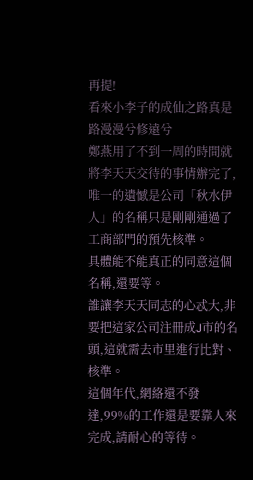再提!
看來小李子的成仙之路真是路漫漫兮修遠兮
鄭燕用了不到一周的時間就將李天天交待的事情辦完了,唯一的遺憾是公司「秋水伊人」的名稱只是剛剛通過了工商部門的預先核準。
具體能不能真正的同意這個名稱,還要等。
誰讓李天天同志的心忒大,非要把這家公司注冊成J市的名頭,這就需去市里進行比對、核準。
這個年代,網絡還不發達,99%的工作還是要靠人來完成,請耐心的等待。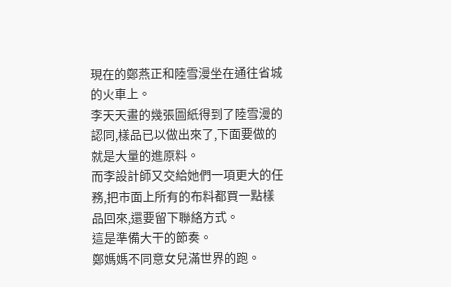現在的鄭燕正和陸雪漫坐在通往省城的火車上。
李天天畫的幾張圖紙得到了陸雪漫的認同,樣品已以做出來了,下面要做的就是大量的進原料。
而李設計師又交給她們一項更大的任務,把市面上所有的布料都買一點樣品回來,還要留下聯絡方式。
這是準備大干的節奏。
鄭媽媽不同意女兒滿世界的跑。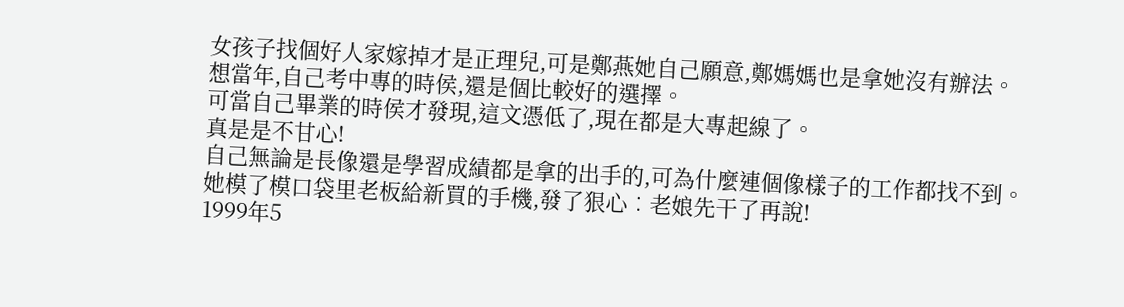女孩子找個好人家嫁掉才是正理兒,可是鄭燕她自己願意,鄭媽媽也是拿她沒有辦法。
想當年,自己考中專的時侯,還是個比較好的選擇。
可當自己畢業的時侯才發現,這文憑低了,現在都是大專起線了。
真是是不甘心!
自己無論是長像還是學習成績都是拿的出手的,可為什麼連個像樣子的工作都找不到。
她模了模口袋里老板給新買的手機,發了狠心︰老娘先干了再說!
1999年5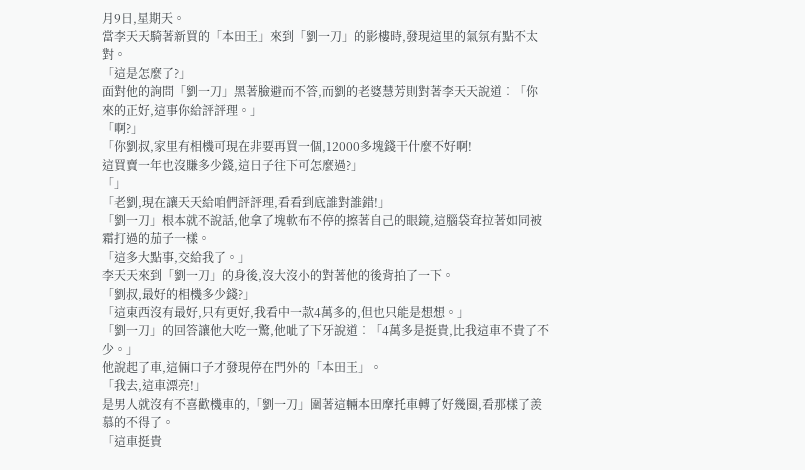月9日,星期天。
當李天天騎著新買的「本田王」來到「劉一刀」的影樓時,發現這里的氣氛有點不太對。
「這是怎麼了?」
面對他的詢問「劉一刀」黑著臉避而不答,而劉的老婆慧芳則對著李天天說道︰「你來的正好,這事你給評評理。」
「啊?」
「你劉叔,家里有相機可現在非要再買一個,12000多塊錢干什麼不好啊!
這買賣一年也沒賺多少錢,這日子往下可怎麼過?」
「」
「老劉,現在讓天天給咱們評評理,看看到底誰對誰錯!」
「劉一刀」根本就不說話,他拿了塊軟布不停的擦著自己的眼鏡,這腦袋耷拉著如同被霜打過的茄子一樣。
「這多大點事,交給我了。」
李天天來到「劉一刀」的身後,沒大沒小的對著他的後背拍了一下。
「劉叔,最好的相機多少錢?」
「這東西沒有最好,只有更好,我看中一款4萬多的,但也只能是想想。」
「劉一刀」的回答讓他大吃一驚,他呲了下牙說道︰「4萬多是挺貴,比我這車不貴了不少。」
他說起了車,這倆口子才發現停在門外的「本田王」。
「我去,這車漂亮!」
是男人就沒有不喜歡機車的,「劉一刀」圍著這輛本田摩托車轉了好幾圈,看那樣了羨慕的不得了。
「這車挺貴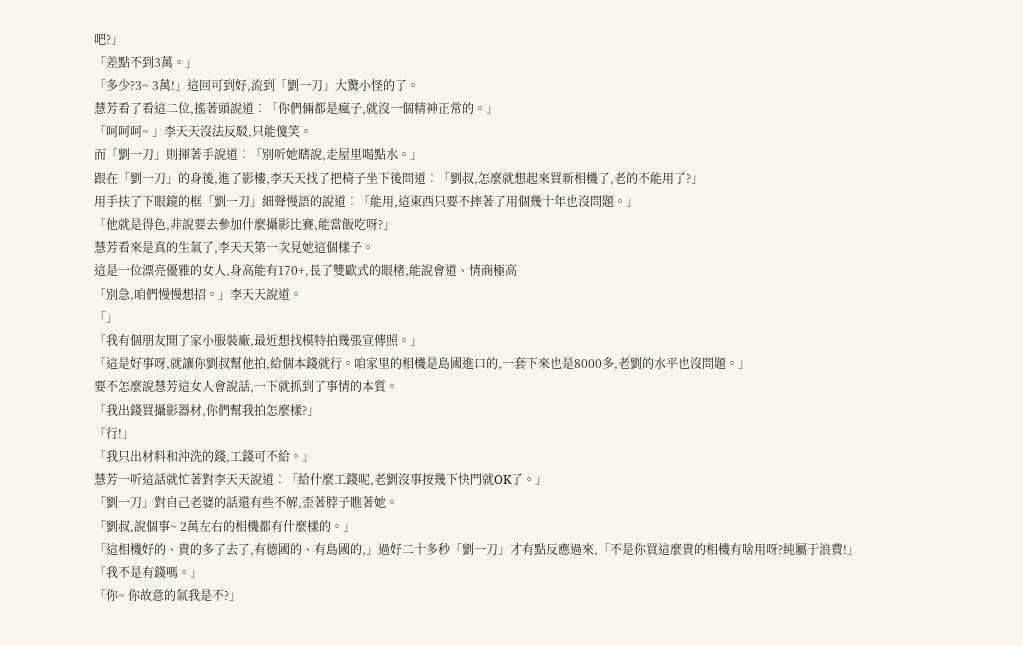吧?」
「差點不到3萬。」
「多少?3~ 3萬!」這回可到好,流到「劉一刀」大驚小怪的了。
慧芳看了看這二位,搖著頭說道︰「你們倆都是瘋子,就沒一個精神正常的。」
「呵呵呵~ 」李天天沒法反駁,只能傻笑。
而「劉一刀」則揮著手說道︰「別听她瞎說,走屋里喝點水。」
跟在「劉一刀」的身後,進了影樓,李天天找了把椅子坐下後問道︰「劉叔,怎麼就想起來買新相機了,老的不能用了?」
用手扶了下眼鏡的框「劉一刀」細聲慢語的說道︰「能用,這東西只要不摔著了用個幾十年也沒問題。」
「他就是得色,非說要去參加什麼攝影比賽,能當飯吃呀?」
慧芳看來是真的生氣了,李天天第一次見她這個樣子。
這是一位漂亮優雅的女人,身高能有170+,長了雙歐式的眼楮,能說會道、情商極高
「別急,咱們慢慢想招。」李天天說道。
「」
「我有個朋友開了家小服裝廠,最近想找模特拍幾張宣傳照。」
「這是好事呀,就讓你劉叔幫他拍,給個本錢就行。咱家里的相機是島國進口的,一套下來也是8000多,老劉的水平也沒問題。」
要不怎麼說慧芳這女人會說話,一下就抓到了事情的本質。
「我出錢買攝影器材,你們幫我拍怎麼樣?」
「行!」
「我只出材料和沖洗的錢,工錢可不給。」
慧芳一听這話就忙著對李天天說道︰「給什麼工錢呢,老劉沒事按幾下快門就OK了。」
「劉一刀」對自己老婆的話還有些不解,歪著脖子瞧著她。
「劉叔,說個事~ 2萬左右的相機都有什麼樣的。」
「這相機好的、貴的多了去了,有德國的、有島國的,」過好二十多秒「劉一刀」才有點反應過來,「不是你買這麼貴的相機有啥用呀?純屬于浪費!」
「我不是有錢嗎。」
「你~ 你故意的氣我是不?」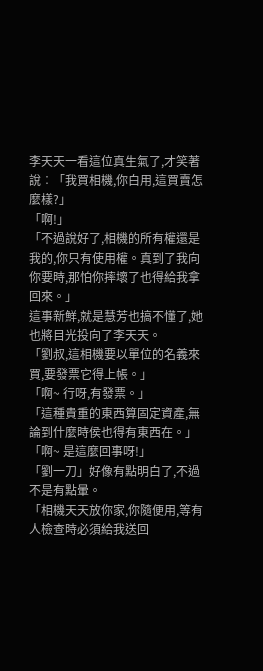李天天一看這位真生氣了,才笑著說︰「我買相機,你白用,這買賣怎麼樣?」
「啊!」
「不過說好了,相機的所有權還是我的,你只有使用權。真到了我向你要時,那怕你摔壞了也得給我拿回來。」
這事新鮮,就是慧芳也搞不懂了,她也將目光投向了李天天。
「劉叔,這相機要以單位的名義來買,要發票它得上帳。」
「啊~ 行呀,有發票。」
「這種貴重的東西算固定資產,無論到什麼時侯也得有東西在。」
「啊~ 是這麼回事呀!」
「劉一刀」好像有點明白了,不過不是有點暈。
「相機天天放你家,你隨便用,等有人檢查時必須給我送回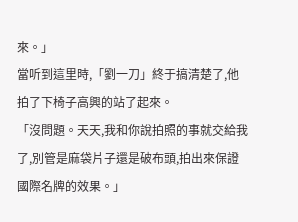來。」
當听到這里時,「劉一刀」終于搞清楚了,他拍了下椅子高興的站了起來。
「沒問題。天天,我和你說拍照的事就交給我了,別管是麻袋片子還是破布頭,拍出來保證國際名牌的效果。」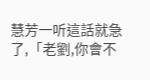慧芳一听這話就急了,「老劉,你會不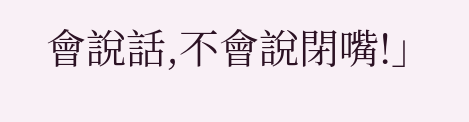會說話,不會說閉嘴!」